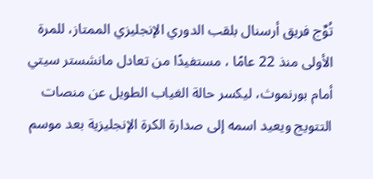تُوِّج فريق أرسنال بلقب الدوري الإنجليزي الممتاز، للمرة الأولى منذ 22 عامًا ، مستفيدًا من تعادل مانشستر سيتي أمام بورنموث، ليكسر حالة الغياب الطويل عن منصات التتويج ويعيد اسمه إلى صدارة الكرة الإنجليزية بعد موسم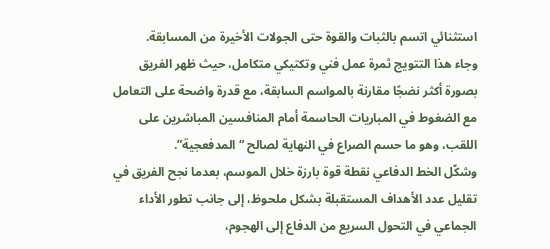استثنائي اتسم بالثبات والقوة حتى الجولات الأخيرة من المسابقة.
وجاء هذا التتويج ثمرة عمل فني وتكتيكي متكامل، حيث ظهر الفريق بصورة أكثر نضجًا مقارنة بالمواسم السابقة، مع قدرة واضحة على التعامل مع الضغوط في المباريات الحاسمة أمام المنافسين المباشرين على اللقب، وهو ما حسم الصراع في النهاية لصالح “المدفعجية”.
وشكّل الخط الدفاعي نقطة قوة بارزة خلال الموسم، بعدما نجح الفريق في تقليل عدد الأهداف المستقبلة بشكل ملحوظ، إلى جانب تطور الأداء الجماعي في التحول السريع من الدفاع إلى الهجوم،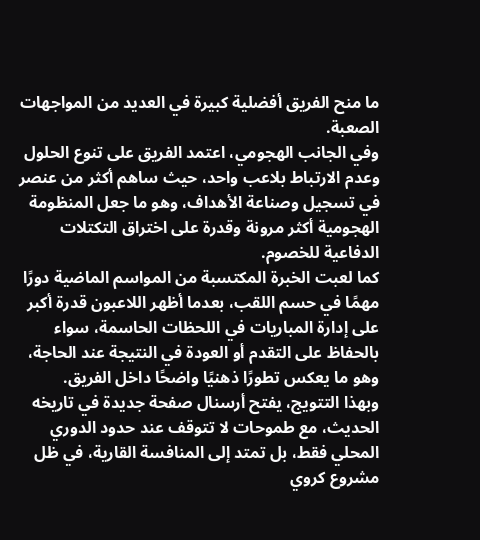ما منح الفريق أفضلية كبيرة في العديد من المواجهات الصعبة.
وفي الجانب الهجومي، اعتمد الفريق على تنوع الحلول وعدم الارتباط بلاعب واحد، حيث ساهم أكثر من عنصر في تسجيل وصناعة الأهداف، وهو ما جعل المنظومة الهجومية أكثر مرونة وقدرة على اختراق التكتلات الدفاعية للخصوم.
كما لعبت الخبرة المكتسبة من المواسم الماضية دورًا مهمًا في حسم اللقب، بعدما أظهر اللاعبون قدرة أكبر على إدارة المباريات في اللحظات الحاسمة، سواء بالحفاظ على التقدم أو العودة في النتيجة عند الحاجة، وهو ما يعكس تطورًا ذهنيًا واضحًا داخل الفريق.
وبهذا التتويج، يفتح أرسنال صفحة جديدة في تاريخه الحديث، مع طموحات لا تتوقف عند حدود الدوري المحلي فقط، بل تمتد إلى المنافسة القارية، في ظل مشروع كروي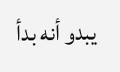يبدو أنه بدأ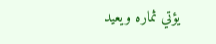يؤتي ثماره ويعيد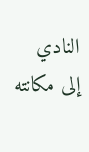النادي إلى مكانته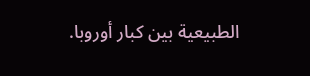الطبيعية بين كبار أوروبا.